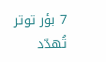7 بؤر توتر تُهدّد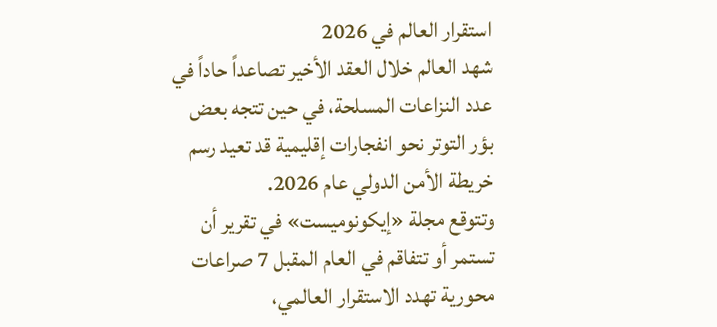استقرار العالم في 2026
شهد العالم خلال العقد الأخير تصاعداً حاداً في عدد النزاعات المسلحة، في حين تتجه بعض بؤر التوتر نحو انفجارات إقليمية قد تعيد رسم خريطة الأمن الدولي عام 2026.
وتتوقع مجلة «إيكونوميست» في تقرير أن تستمر أو تتفاقم في العام المقبل 7 صراعات محورية تهدد الاستقرار العالمي،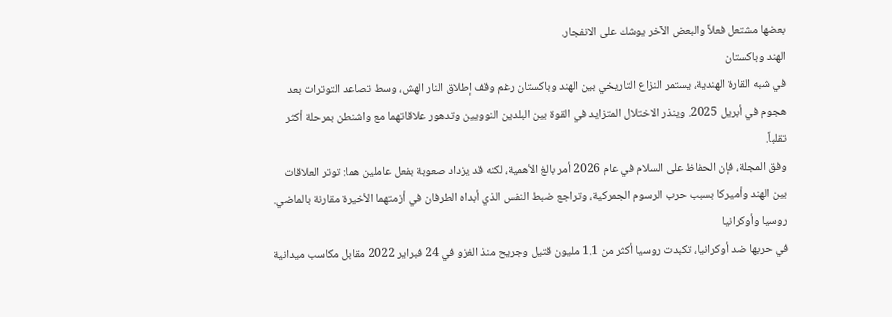بعضها مشتعل فعلاً والبعض الآخر يوشك على الانفجار.
الهند وباكستان
في شبه القارة الهندية، يستمر النزاع التاريخي بين الهند وباكستان رغم وقف إطلاق النار الهش، وسط تصاعد التوترات بعد هجوم في أبريل 2025. وينذر الاختلال المتزايد في القوة بين البلدين النوويين وتدهور علاقاتهما مع واشنطن بمرحلة أكثر تقلباً.
وفق المجلة، فإن الحفاظ على السلام في عام 2026 أمر بالغ الأهمية، لكنه قد يزداد صعوبة بفعل عاملين هما: توتر العلاقات بين الهند وأميركا بسبب حرب الرسوم الجمركية، وتراجع ضبط النفس الذي أبداه الطرفان في أزمتهما الأخيرة مقارنة بالماضي.
روسيا وأوكرانيا
في حربها ضد أوكرانيا، تكبدت روسيا أكثر من 1.1 مليون قتيل وجريح منذ الغزو في 24 فبراير 2022 مقابل مكاسب ميدانية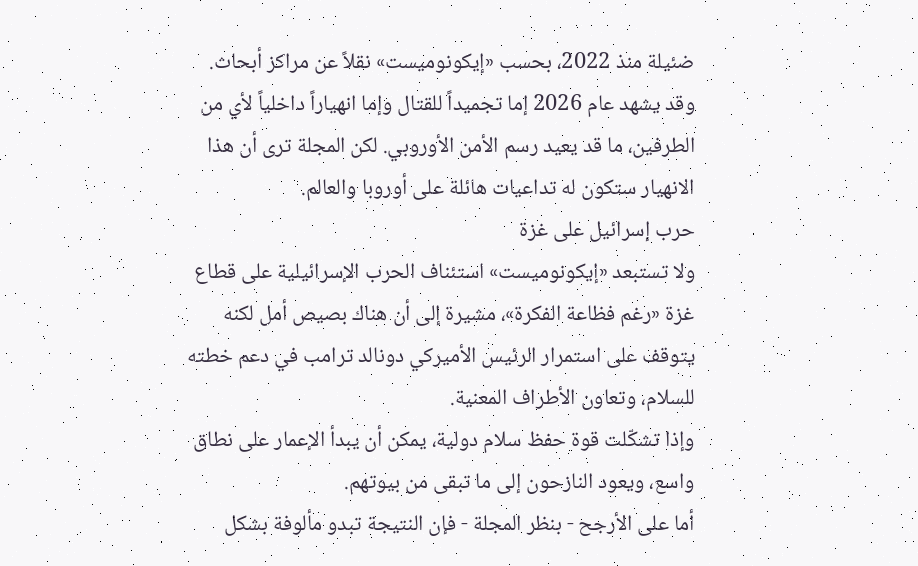ضئيلة منذ 2022، بحسب «إيكونوميست» نقلاً عن مراكز أبحاث.
وقد يشهد عام 2026 إما تجميداً للقتال وإما انهياراً داخلياً لأي من الطرفين، ما قد يعيد رسم الأمن الأوروبي. لكن المجلة ترى أن هذا الانهيار ستكون له تداعيات هائلة على أوروبا والعالم.
حرب إسرائيل على غزة
ولا تستبعد «إيكونوميست» استئناف الحرب الإسرائيلية على قطاع غزة «رغم فظاعة الفكرة»، مشيرة إلى أن هناك بصيص أمل لكنه يتوقف على استمرار الرئيس الأميركي دونالد ترامب في دعم خطته للسلام، وتعاون الأطراف المعنية.
وإذا تشكّلت قوة حفظ سلام دولية، يمكن أن يبدأ الإعمار على نطاق واسع، ويعود النازحون إلى ما تبقى من بيوتهم.
أما على الأرجح - بنظر المجلة - فإن النتيجة تبدو مألوفة بشكل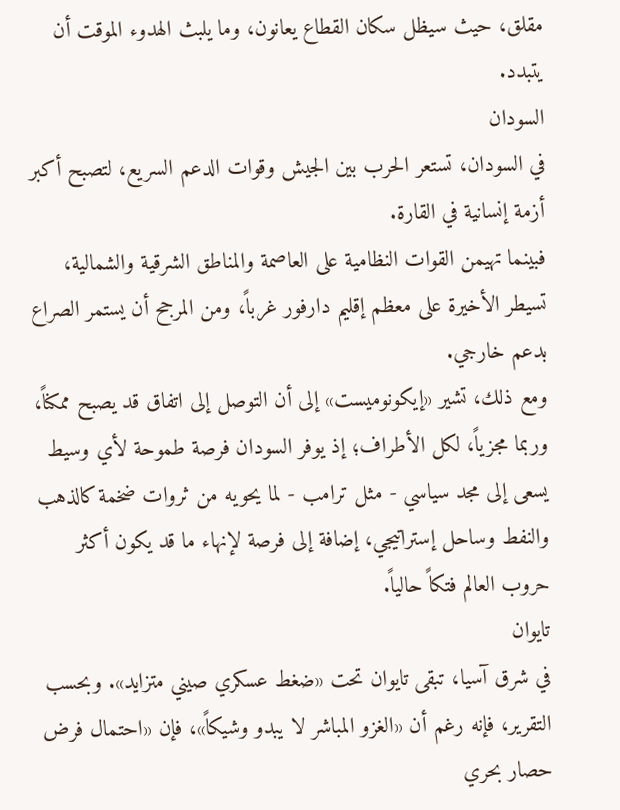مقلق، حيث سيظل سكان القطاع يعانون، وما يلبث الهدوء الموقت أن يتبدد.
السودان
في السودان، تستعر الحرب بين الجيش وقوات الدعم السريع، لتصبح أكبر أزمة إنسانية في القارة.
فبينما تهيمن القوات النظامية على العاصمة والمناطق الشرقية والشمالية، تسيطر الأخيرة على معظم إقليم دارفور غرباً، ومن المرجح أن يستمر الصراع بدعم خارجي.
ومع ذلك، تشير «إيكونوميست» إلى أن التوصل إلى اتفاق قد يصبح ممكناً، وربما مجزياً، لكل الأطراف؛ إذ يوفر السودان فرصة طموحة لأي وسيط يسعى إلى مجد سياسي - مثل ترامب - لما يحويه من ثروات ضخمة كالذهب والنفط وساحل إستراتيجي، إضافة إلى فرصة لإنهاء ما قد يكون أكثر حروب العالم فتكاً حالياً.
تايوان
في شرق آسيا، تبقى تايوان تحت «ضغط عسكري صيني متزايد». وبحسب التقرير، فإنه رغم أن «الغزو المباشر لا يبدو وشيكاً»، فإن «احتمال فرض حصار بحري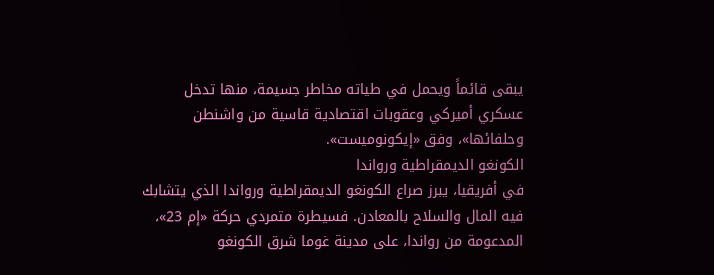يبقى قائماً ويحمل في طياته مخاطر جسيمة، منها تدخل عسكري أميركي وعقوبات اقتصادية قاسية من واشنطن وحلفائها»، وفق «إيكونوميست».
الكونغو الديمقراطية ورواندا
في أفريقيا، يبرز صراع الكونغو الديمقراطية ورواندا الذي يتشابك فيه المال والسلاح بالمعادن. فسيطرة متمردي حركة «إم 23»، المدعومة من رواندا، على مدينة غوما شرق الكونغو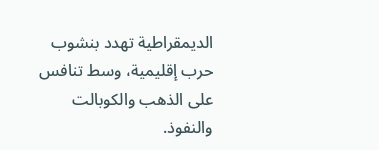الديمقراطية تهدد بنشوب حرب إقليمية، وسط تنافس على الذهب والكوبالت والنفوذ.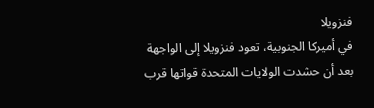فنزويلا
في أميركا الجنوبية، تعود فنزويلا إلى الواجهة بعد أن حشدت الولايات المتحدة قواتها قرب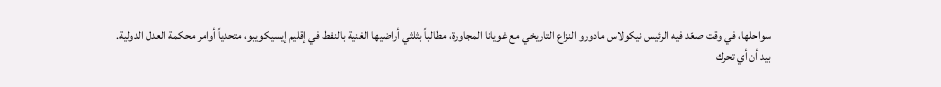سواحلها، في وقت صعّد فيه الرئيس نيكولاس مادورو النزاع التاريخي مع غويانا المجاورة، مطالباً بثلثي أراضيها الغنية بالنفط في إقليم إيسيكويبو، متحدياً أوامر محكمة العدل الدولية.
بيد أن أي تحرك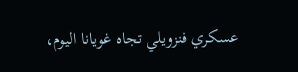عسكري فنزويلي تجاه غويانا اليوم،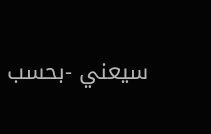سيعني -بحسب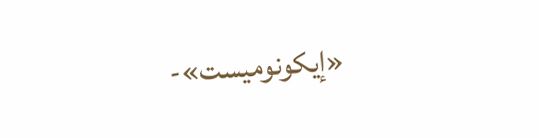«إيكونوميست»-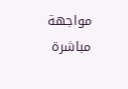مواجهة مباشرة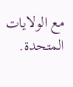مع الولايات المتحدة.